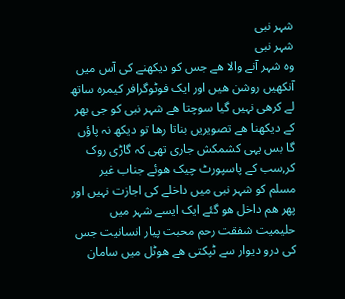شہر نبی
شہر نبی
وہ شہر آنے والا ھے جس کو دیکھنے کی آس میں آنکھیں روشن ھیں اور ایک فوٹوگرافر کیمرہ ساتھ لے کرھی نہیں گیا سوچتا ھے شہر نبی کو جی بھر کے دیکھنا ھے تصویریں بناتا رھا تو دیکھ نہ پاؤں گا بس یہی کشمکش جاری تھی کہ گاڑی روک کر,سب کے پاسپورٹ چیک ھوئے جناب غیر مسلم کو شہر نبی میں داخلے کی اجازت نہیں اور پھر ھم داخل ھو گئے ایک ایسے شہر میں حلیمیت شفقت رحم محبت پیار انسانیت جس کی درو دیوار سے ٹپکتی ھے ھوٹل میں سامان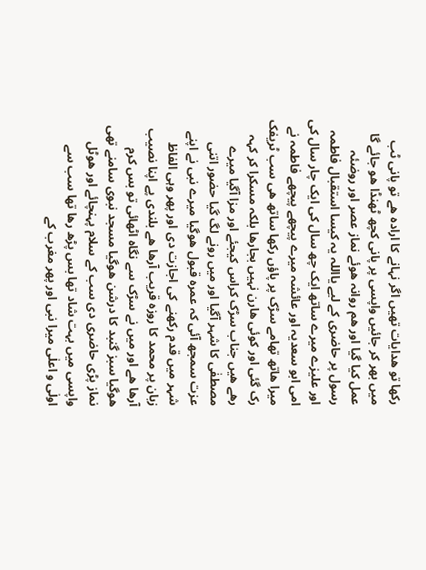رکھا تو ھدایات تھیں اگر نہانے کا ارادہ ھے تو پانی ٹب میں بھر کر جائیں واپسی پر پانی کچھ ٹھنڈا ھو جائے گا عمل کیا گیا اور ھم روانہ ھوئے نماز عصر اور روضئہ رسول پر حاضری کے لیے یااللہ یہ کیسا استقبال فاطمہ اور علیزے میرے ساتھ ایک چھ سال کی ایک چار سال کی امی ابو سعدیہ اور عائشہ میرے پیچھے پیچھے فاطمہ نے میرا ھاتھ تھامے سڑک پر پاؤں رکھا ساتھ ھی سب ٹریفک رک گئی اور کوئی ھارن نہیں بجارھا بلکہ مسکرا کر کہہ رھے ھیں جناب سڑک کراس کیجئے اور مزا آگیا میرے مصطفٰی کا شہر آگیا اور میں رونے لگ گیا حضور اتنی عزت سمجھ آئی کہ عمرہ قبول ھوگیا میرے نبی نے اپنے شہر میں قدم رکھنے کی اجازت دی اور پھر وہی الفاظ زبان پر محمد کا روزہ قریب آرھا ھے بلندی پے اپنا نصیب آرھا ھے اور میں نے سڑک سے نگاہ اٹھائی تو بس کرم ھوگیا سبز گنبد کا درشن ھوگیا مسجد نبوی سامنے تھی نماز پڑی حاضری دی سب کے سلام پہنچائے اور ھوٹل واپسی میں بہت شاد تھا بس پڑھ رھا تھا سب سے اولٰی و اعلٰی میرا نبی اور پھر مغرب کے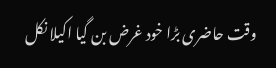وقت حاضری بڑا خود غرض بن گیا اکیلا نکل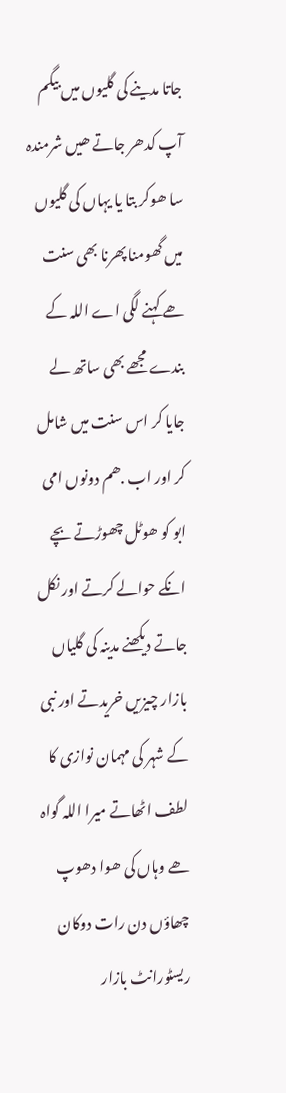جاتا مدینے کی گلیوں میں بیگم آپ کدھر جاتے ھیں شرمندہ سا ھوکر بتا یا یہاں کی گلیوں میں گھومنا پھرنا بھی سنت ھے کہنے لگی اے اللہ کے بندے مجھے بھی ساتھ لے جایا کر اس سنت میں شامل کر اور اب .ھم دونوں امی ابو کو ھوٹل چھوڑتے بچے انکے حوالے کرتے اور نکل جاتے دیکھنے مدینہ کی گلیاں بازار چیزیں خریدتے اور نبی کے شہر کی مہمان نوازی کا لطف اٹھاتے میرا اللہ گواہ ھے وہاں کی ھوا دھوپ چھاؤں دن رات دوکان ریسٹورانٹ بازار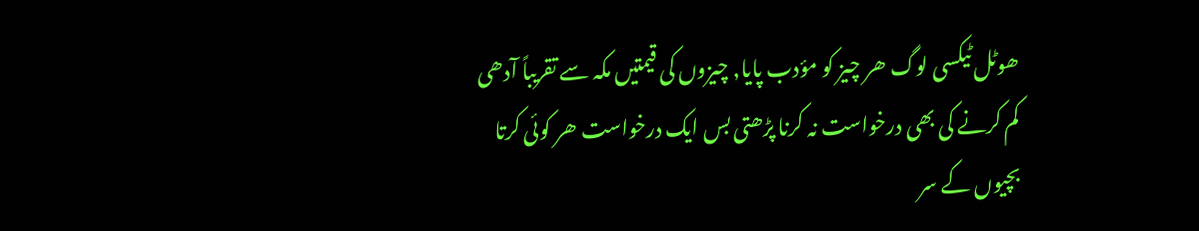ھوٹل ٹیکسی لوگ ھر چیز کو مؤدب پایا, چیزوں کی قیمتیں مکہ سے تقریباً آدھی کم کرنے کی بھی درخواست نہ کرنا پڑھتی بس ایک درخواست ھر کوئی کرتا بچیوں کے سر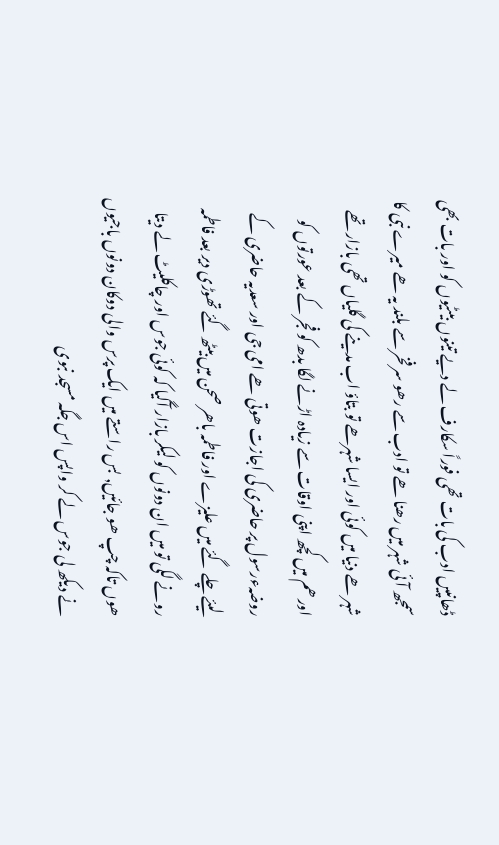ڈھانپیں ادب کی بات تھی فوراً سکارف لے دیے تینوں بیٹیوں کو اور بات بھی سمجھ آئی شہر میں رھنا ھے تو ادب سے رھو سر فخر سے بلند یہ ھے میرے نبی کا شہر ھے دنیا میں کوئی اور ایسا شہرھے تو بتاؤ اب مدینے کی گلیاں تھی بازار تھے اور ھم میں کچھ اپنی اوقات سے زیادہ اڑنے لگا بدھ کو فجر کے بعد عورتوں کو روضہءرسول پر حاضری کی اجازت ھوتی ھے امی جی اور سعدیہ حاضری کے لیئے چلے گئے میں علیزے اور فاطمہ باھر صحن میں بیٹھ گئے تھوڑی دیر بعد فاطمہ رونے لگی تو میں ان دونوں کو لیکر بازار آگیا کہ کوئی جوس اور چاکلیٹ لے دیتا ھوں تاکہ چپ ھو جائیں, بس راستے میں ایک پرس والی دوکان دونوں باجیوں نے دیکھ لی جوس لے کر واپس اس جگہ مسجد نبوی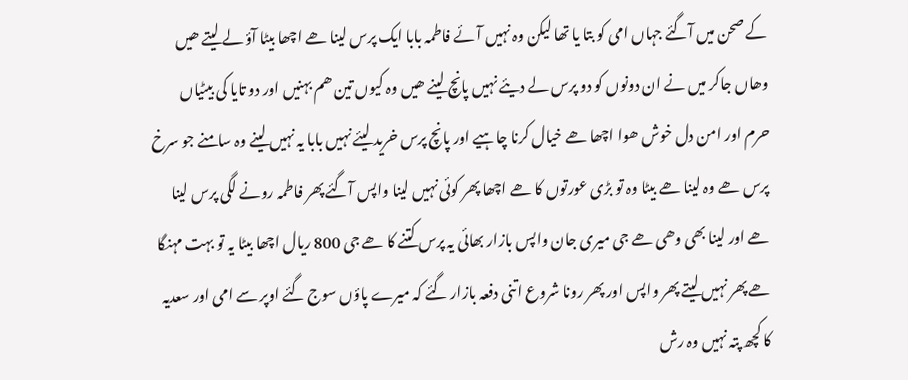کے صحن میں آگئے جہاں امی کو بتا یا تھا لیکن وہ نہیں آئے فاطمہ بابا ایک پرس لینا ھے اچھا بیٹا آؤ لے لیتے ھیں وھاں جاکر میں نے ان دونوں کو دو پرس لے دیئے نہیں پانچ لینے ھیں وہ کیوں تین ھم بہنیں اور دو تایا کی بیٹیاں حرم اور امن دل خوش ھوا اچھا ھے خیال کرنا چاہیے اور پانچ پرس خرید لیئے نہیں بابا یہ نہیں لینے وہ سامنے جو سرخ پرس ھے وہ لینا ھے بیٹا وہ تو بڑی عورتوں کا ھے اچھا پھر کوئی نہیں لینا واپس آگئے پھر فاطمہ رونے لگی پرس لینا ھے اور لینا بھی وھی ھے جی میری جان واپس بازار بھائی یہ پرس کتنے کا ھے جی 800 ریال اچھا بیٹا یہ تو بہت مہنگا ھے پھر نہیں لیتے پھر واپس اور پھر رونا شروع اتنی دفعہ بازار گئے کہ میرے پاؤں سوج گئے اوپر سے امی اور سعدیہ کا کچھ پتہ نہیں وہ رش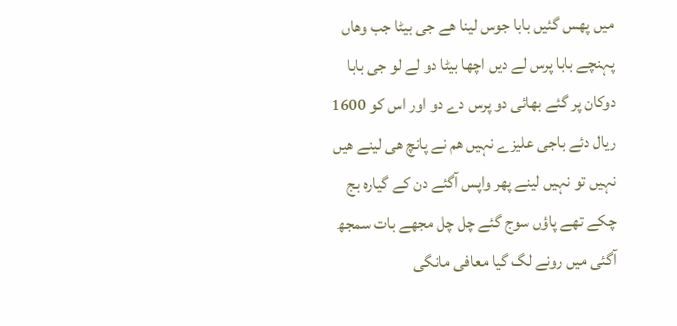میں پھس گئیں بابا جوس لینا ھے جی بیٹا جب وھاں پہنچے بابا پرس لے دیں اچھا بیٹا دو لے لو جی بابا دوکان پر گئے بھائی دو پرس دے دو اور اس کو 1600 ریال دئے باجی علیزے نہیں ھم نے پانچ ھی لینے ھیں نہیں تو نہیں لینے پھر واپس آگئے دن کے گیارہ بج چکے تھے پاؤں سوج گئے چل چل مجھے بات سمجھ آگئی میں رونے لگ گیا معافی مانگی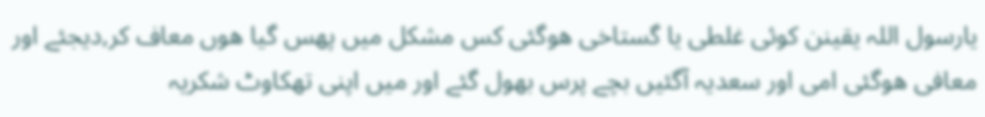یارسول اللہ یقینن کوئی غلطی یا گستاخی ھوگئی کس مشکل میں پھس گیا ھوں معاف کر,دیجئے اور معافی ھوگئی امی اور سعدیہ آگئیں بچے پرس بھول گئے اور میں اپنی تھکاوٹ شکریہ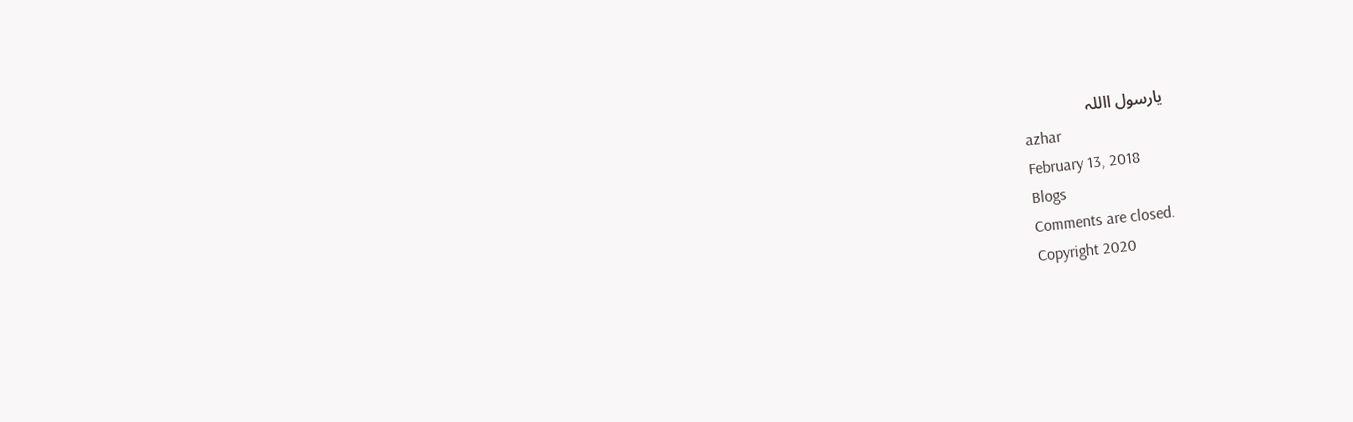یارسول االلہ
azhar
February 13, 2018
Blogs
Comments are closed.
Copyright 2020